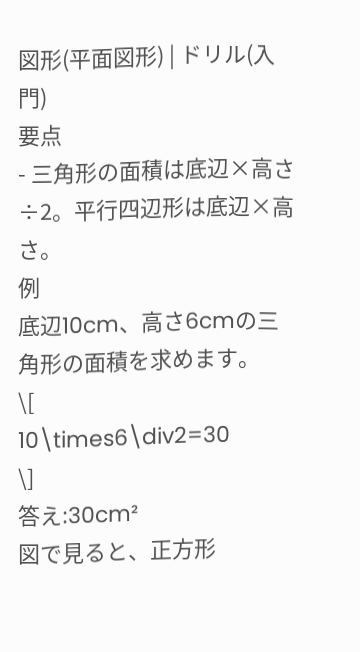図形(平面図形) | ドリル(入門)
要点
- 三角形の面積は底辺×高さ÷2。平行四辺形は底辺×高さ。
例
底辺10cm、高さ6cmの三角形の面積を求めます。
\[
10\times6\div2=30
\]
答え:30cm²
図で見ると、正方形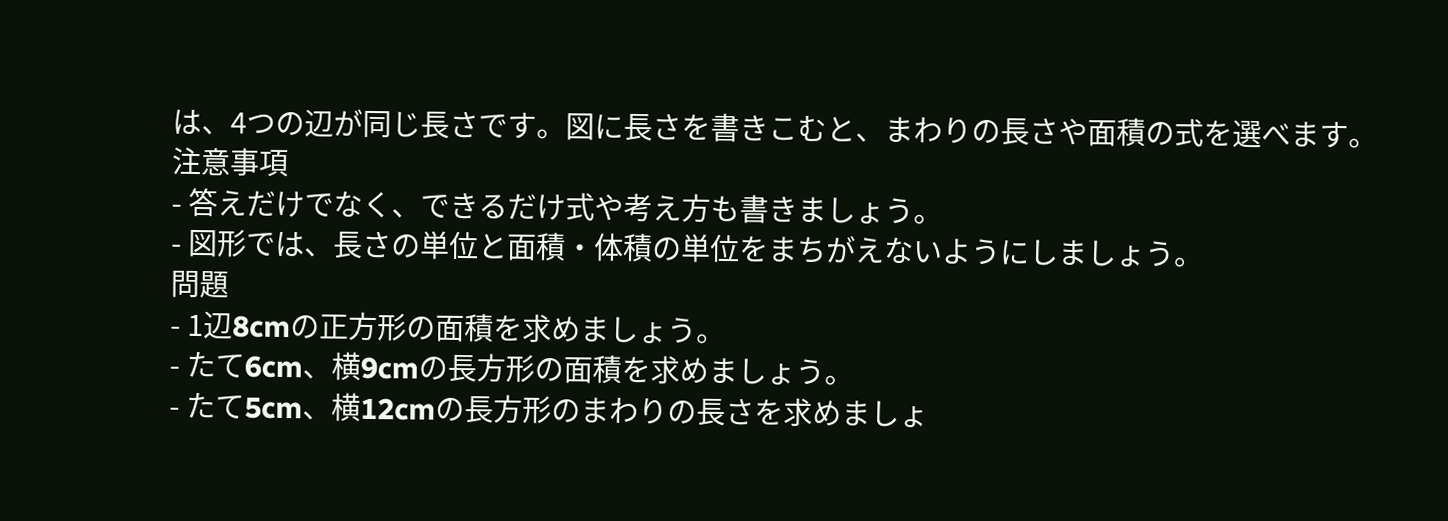は、4つの辺が同じ長さです。図に長さを書きこむと、まわりの長さや面積の式を選べます。
注意事項
- 答えだけでなく、できるだけ式や考え方も書きましょう。
- 図形では、長さの単位と面積・体積の単位をまちがえないようにしましょう。
問題
- 1辺8cmの正方形の面積を求めましょう。
- たて6cm、横9cmの長方形の面積を求めましょう。
- たて5cm、横12cmの長方形のまわりの長さを求めましょ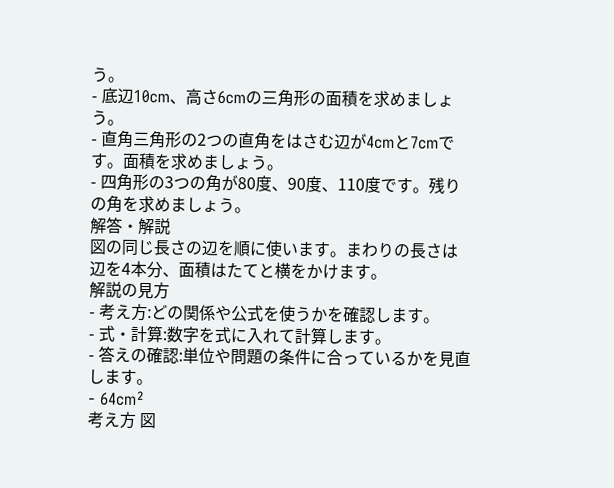う。
- 底辺10cm、高さ6cmの三角形の面積を求めましょう。
- 直角三角形の2つの直角をはさむ辺が4cmと7cmです。面積を求めましょう。
- 四角形の3つの角が80度、90度、110度です。残りの角を求めましょう。
解答・解説
図の同じ長さの辺を順に使います。まわりの長さは辺を4本分、面積はたてと横をかけます。
解説の見方
- 考え方:どの関係や公式を使うかを確認します。
- 式・計算:数字を式に入れて計算します。
- 答えの確認:単位や問題の条件に合っているかを見直します。
- 64cm²
考え方 図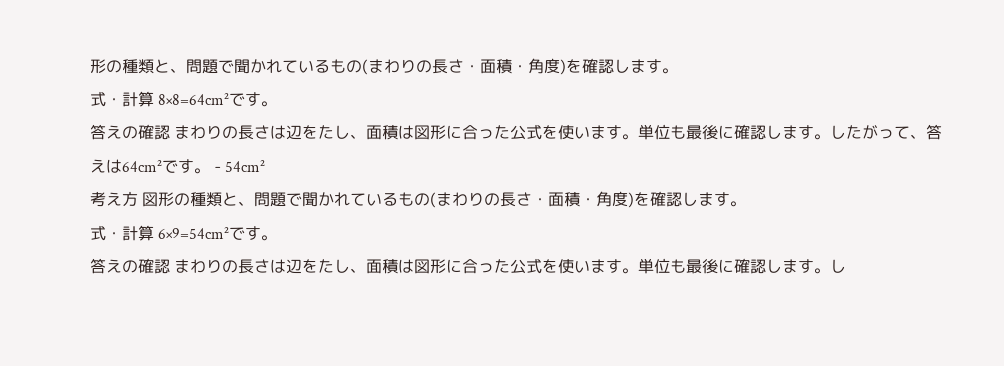形の種類と、問題で聞かれているもの(まわりの長さ・面積・角度)を確認します。
式・計算 8×8=64cm²です。
答えの確認 まわりの長さは辺をたし、面積は図形に合った公式を使います。単位も最後に確認します。したがって、答えは64cm²です。 - 54cm²
考え方 図形の種類と、問題で聞かれているもの(まわりの長さ・面積・角度)を確認します。
式・計算 6×9=54cm²です。
答えの確認 まわりの長さは辺をたし、面積は図形に合った公式を使います。単位も最後に確認します。し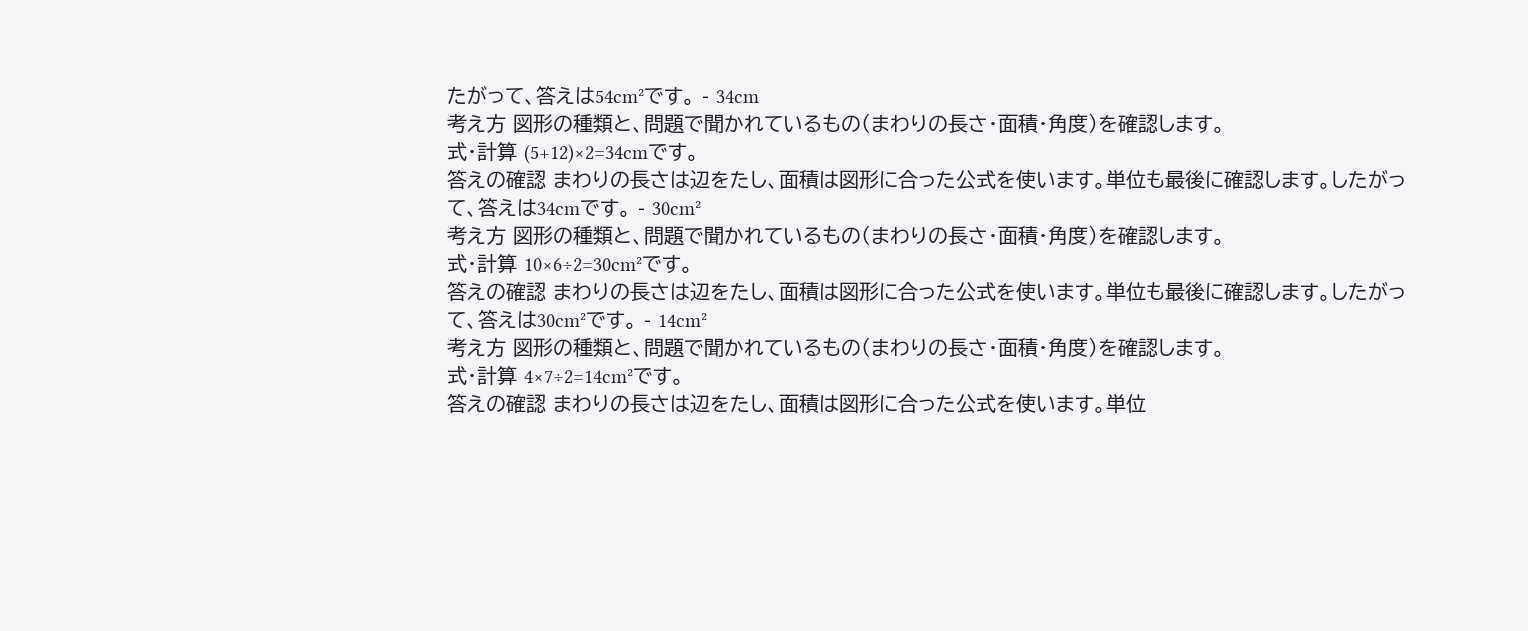たがって、答えは54cm²です。 - 34cm
考え方 図形の種類と、問題で聞かれているもの(まわりの長さ・面積・角度)を確認します。
式・計算 (5+12)×2=34cmです。
答えの確認 まわりの長さは辺をたし、面積は図形に合った公式を使います。単位も最後に確認します。したがって、答えは34cmです。 - 30cm²
考え方 図形の種類と、問題で聞かれているもの(まわりの長さ・面積・角度)を確認します。
式・計算 10×6÷2=30cm²です。
答えの確認 まわりの長さは辺をたし、面積は図形に合った公式を使います。単位も最後に確認します。したがって、答えは30cm²です。 - 14cm²
考え方 図形の種類と、問題で聞かれているもの(まわりの長さ・面積・角度)を確認します。
式・計算 4×7÷2=14cm²です。
答えの確認 まわりの長さは辺をたし、面積は図形に合った公式を使います。単位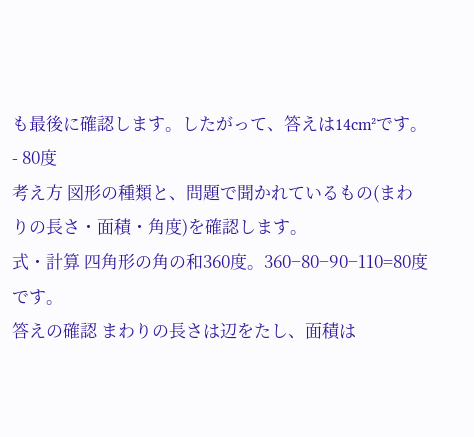も最後に確認します。したがって、答えは14cm²です。 - 80度
考え方 図形の種類と、問題で聞かれているもの(まわりの長さ・面積・角度)を確認します。
式・計算 四角形の角の和360度。360−80−90−110=80度です。
答えの確認 まわりの長さは辺をたし、面積は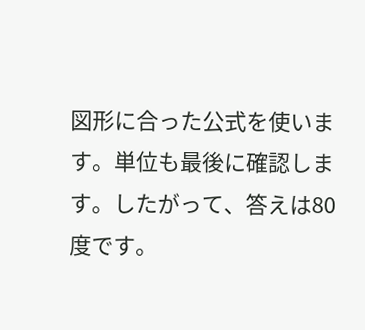図形に合った公式を使います。単位も最後に確認します。したがって、答えは80度です。